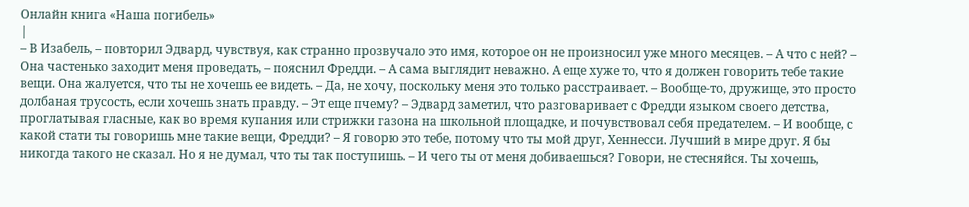Онлайн книга «Наша погибель»
|
– В Изабель, – повторил Эдвард, чувствуя, как странно прозвучало это имя, которое он не произносил уже много месяцев. – А что с ней? – Она частенько заходит меня проведать, – пояснил Фредди. – А сама выглядит неважно. А еще хуже то, что я должен говорить тебе такие вещи. Она жалуется, что ты не хочешь ее видеть. – Да, не хочу, поскольку меня это только расстраивает. – Вообще-то, дружище, это просто долбаная трусость, если хочешь знать правду. – Эт еще пчему? – Эдвард заметил, что разговаривает с Фредди языком своего детства, проглатывая гласные, как во время купания или стрижки газона на школьной площадке, и почувствовал себя предателем. – И вообще, с какой стати ты говоришь мне такие вещи, Фредди? – Я говорю это тебе, потому что ты мой друг, Хеннесси. Лучший в мире друг. Я бы никогда такого не сказал. Но я не думал, что ты так поступишь. – И чего ты от меня добиваешься? Говори, не стесняйся. Ты хочешь,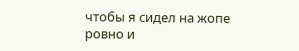чтобы я сидел на жопе ровно и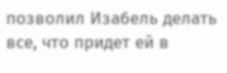позволил Изабель делать все, что придет ей в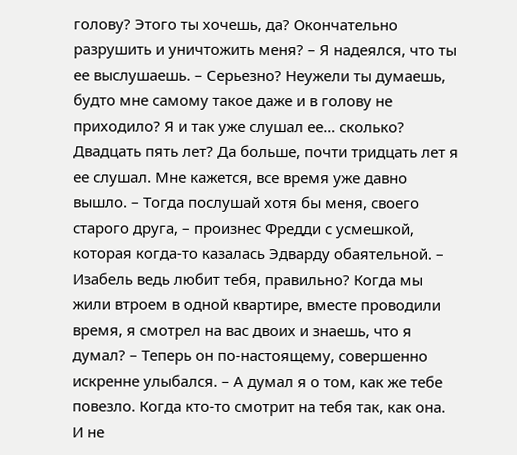голову? Этого ты хочешь, да? Окончательно разрушить и уничтожить меня? – Я надеялся, что ты ее выслушаешь. – Серьезно? Неужели ты думаешь, будто мне самому такое даже и в голову не приходило? Я и так уже слушал ее… сколько? Двадцать пять лет? Да больше, почти тридцать лет я ее слушал. Мне кажется, все время уже давно вышло. – Тогда послушай хотя бы меня, своего старого друга, – произнес Фредди с усмешкой, которая когда-то казалась Эдварду обаятельной. – Изабель ведь любит тебя, правильно? Когда мы жили втроем в одной квартире, вместе проводили время, я смотрел на вас двоих и знаешь, что я думал? – Теперь он по-настоящему, совершенно искренне улыбался. – А думал я о том, как же тебе повезло. Когда кто-то смотрит на тебя так, как она. И не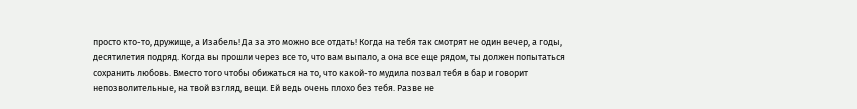просто кто-то, дружище, а Изабель! Да за это можно все отдать! Когда на тебя так смотрят не один вечер, а годы, десятилетия подряд. Когда вы прошли через все то, что вам выпало, а она все еще рядом, ты должен попытаться сохранить любовь. Вместо того чтобы обижаться на то, что какой-то мудила позвал тебя в бар и говорит непозволительные, на твой взгляд, вещи. Ей ведь очень плохо без тебя. Разве не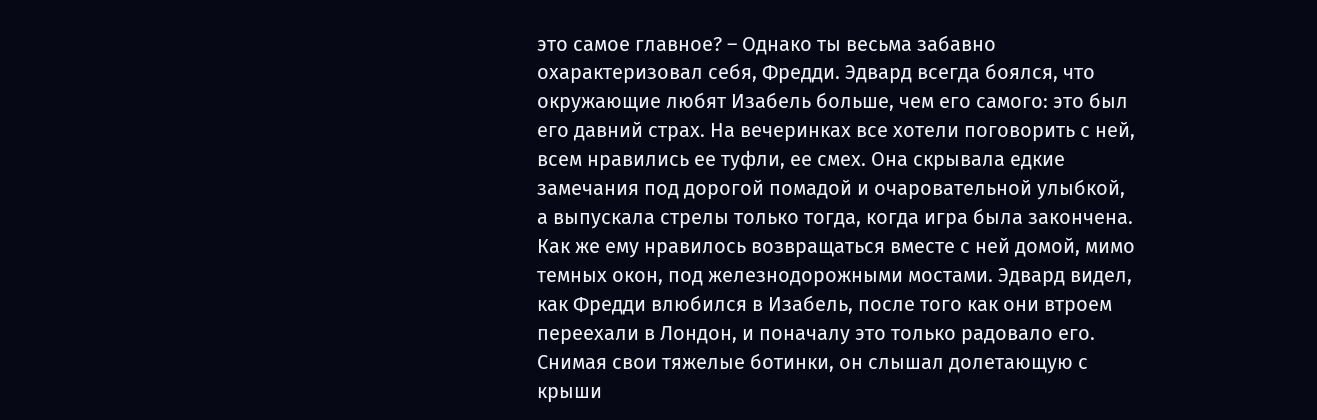это самое главное? – Однако ты весьма забавно охарактеризовал себя, Фредди. Эдвард всегда боялся, что окружающие любят Изабель больше, чем его самого: это был его давний страх. На вечеринках все хотели поговорить с ней, всем нравились ее туфли, ее смех. Она скрывала едкие замечания под дорогой помадой и очаровательной улыбкой, а выпускала стрелы только тогда, когда игра была закончена. Как же ему нравилось возвращаться вместе с ней домой, мимо темных окон, под железнодорожными мостами. Эдвард видел, как Фредди влюбился в Изабель, после того как они втроем переехали в Лондон, и поначалу это только радовало его. Снимая свои тяжелые ботинки, он слышал долетающую с крыши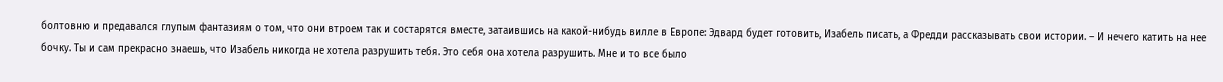болтовню и предавался глупым фантазиям о том, что они втроем так и состарятся вместе, затаившись на какой-нибудь вилле в Европе: Эдвард будет готовить, Изабель писать, а Фредди рассказывать свои истории. – И нечего катить на нее бочку. Ты и сам прекрасно знаешь, что Изабель никогда не хотела разрушить тебя. Это себя она хотела разрушить. Мне и то все было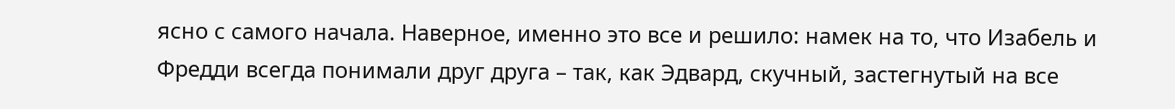ясно с самого начала. Наверное, именно это все и решило: намек на то, что Изабель и Фредди всегда понимали друг друга – так, как Эдвард, скучный, застегнутый на все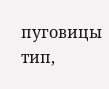пуговицы тип,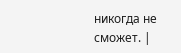никогда не сможет. |